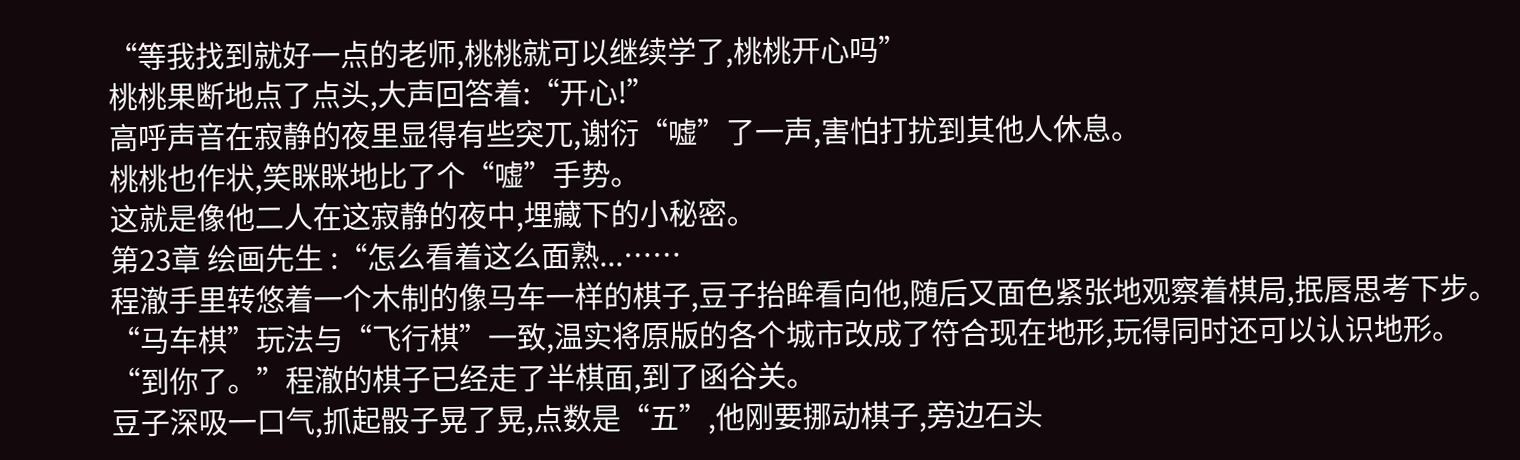“等我找到就好一点的老师,桃桃就可以继续学了,桃桃开心吗”
桃桃果断地点了点头,大声回答着:“开心!”
高呼声音在寂静的夜里显得有些突兀,谢衍“嘘”了一声,害怕打扰到其他人休息。
桃桃也作状,笑眯眯地比了个“嘘”手势。
这就是像他二人在这寂静的夜中,埋藏下的小秘密。
第23章 绘画先生 :“怎么看着这么面熟...……
程澈手里转悠着一个木制的像马车一样的棋子,豆子抬眸看向他,随后又面色紧张地观察着棋局,抿唇思考下步。
“马车棋”玩法与“飞行棋”一致,温实将原版的各个城市改成了符合现在地形,玩得同时还可以认识地形。
“到你了。”程澈的棋子已经走了半棋面,到了函谷关。
豆子深吸一口气,抓起骰子晃了晃,点数是“五”,他刚要挪动棋子,旁边石头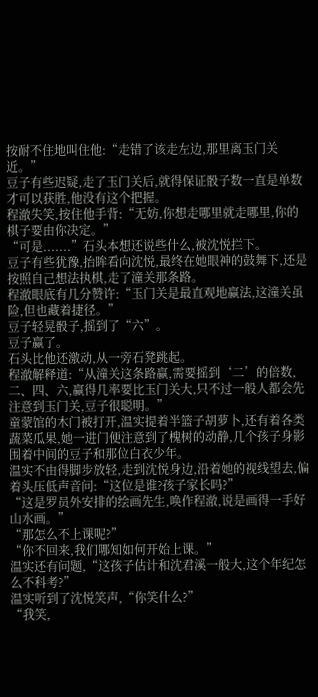按耐不住地叫住他:“走错了该走左边,那里离玉门关近。”
豆子有些迟疑,走了玉门关后,就得保证骰子数一直是单数才可以获胜,他没有这个把握。
程澈失笑,按住他手背:“无妨,你想走哪里就走哪里,你的棋子要由你决定。”
“可是.......”石头本想还说些什么,被沈悦拦下。
豆子有些犹豫,抬眸看向沈悦,最终在她眼神的鼓舞下,还是按照自己想法执棋,走了潼关那条路。
程澈眼底有几分赞许:“玉门关是最直观地赢法,这潼关虽险,但也藏着捷径。”
豆子轻晃骰子,摇到了“六”。
豆子赢了。
石头比他还激动,从一旁石凳跳起。
程澈解释道:“从潼关这条路赢,需要摇到‘二’的倍数,二、四、六,赢得几率要比玉门关大,只不过一般人都会先注意到玉门关,豆子很聪明。”
童蒙馆的木门被打开,温实提着半篮子胡萝卜,还有着各类蔬菜瓜果,她一进门便注意到了槐树的动静,几个孩子身影围着中间的豆子和那位白衣少年。
温实不由得脚步放轻,走到沈悦身边,沿着她的视线望去,偏着头压低声音问:“这位是谁?孩子家长吗?”
“这是罗员外安排的绘画先生,唤作程澈,说是画得一手好山水画。”
“那怎么不上课呢?”
“你不回来,我们哪知如何开始上课。”
温实还有问题,“这孩子估计和沈君溪一般大,这个年纪怎么不科考?”
温实听到了沈悦笑声,“你笑什么?”
“我笑,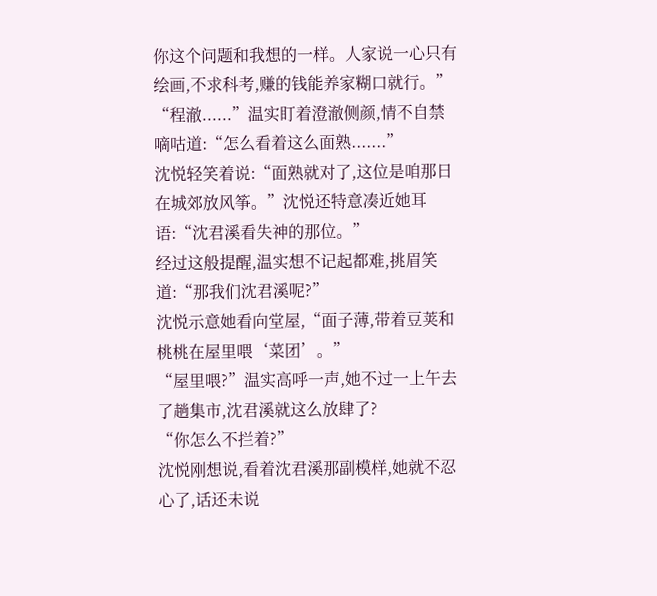你这个问题和我想的一样。人家说一心只有绘画,不求科考,赚的钱能养家糊口就行。”
“程澈......”温实盯着澄澈侧颜,情不自禁嘀咕道:“怎么看着这么面熟.......”
沈悦轻笑着说:“面熟就对了,这位是咱那日在城郊放风筝。”沈悦还特意凑近她耳语:“沈君溪看失神的那位。”
经过这般提醒,温实想不记起都难,挑眉笑道:“那我们沈君溪呢?”
沈悦示意她看向堂屋,“面子薄,带着豆荚和桃桃在屋里喂‘菜团’。”
“屋里喂?”温实高呼一声,她不过一上午去了趟集市,沈君溪就这么放肆了?
“你怎么不拦着?”
沈悦刚想说,看着沈君溪那副模样,她就不忍心了,话还未说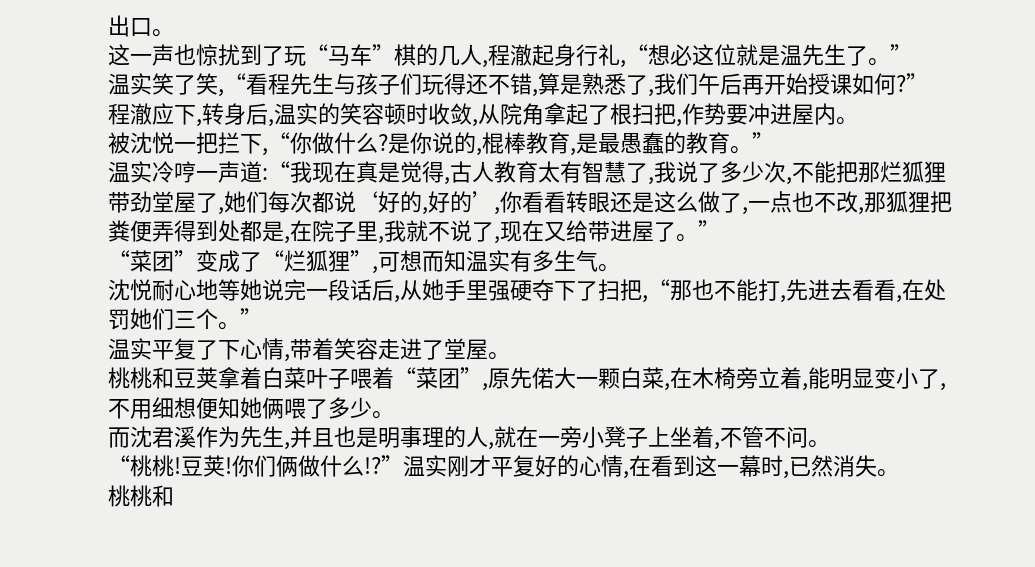出口。
这一声也惊扰到了玩“马车”棋的几人,程澈起身行礼,“想必这位就是温先生了。”
温实笑了笑,“看程先生与孩子们玩得还不错,算是熟悉了,我们午后再开始授课如何?”
程澈应下,转身后,温实的笑容顿时收敛,从院角拿起了根扫把,作势要冲进屋内。
被沈悦一把拦下,“你做什么?是你说的,棍棒教育,是最愚蠢的教育。”
温实冷哼一声道:“我现在真是觉得,古人教育太有智慧了,我说了多少次,不能把那烂狐狸带劲堂屋了,她们每次都说‘好的,好的’,你看看转眼还是这么做了,一点也不改,那狐狸把粪便弄得到处都是,在院子里,我就不说了,现在又给带进屋了。”
“菜团”变成了“烂狐狸”,可想而知温实有多生气。
沈悦耐心地等她说完一段话后,从她手里强硬夺下了扫把,“那也不能打,先进去看看,在处罚她们三个。”
温实平复了下心情,带着笑容走进了堂屋。
桃桃和豆荚拿着白菜叶子喂着“菜团”,原先偌大一颗白菜,在木椅旁立着,能明显变小了,不用细想便知她俩喂了多少。
而沈君溪作为先生,并且也是明事理的人,就在一旁小凳子上坐着,不管不问。
“桃桃!豆荚!你们俩做什么!?”温实刚才平复好的心情,在看到这一幕时,已然消失。
桃桃和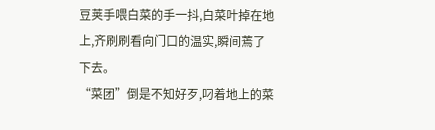豆荚手喂白菜的手一抖,白菜叶掉在地上,齐刷刷看向门口的温实,瞬间蔫了下去。
“菜团”倒是不知好歹,叼着地上的菜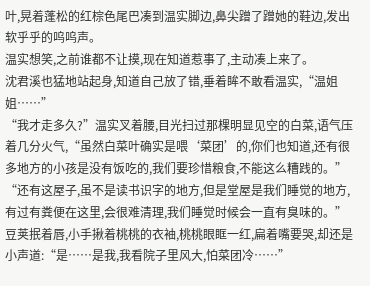叶,晃着蓬松的红棕色尾巴凑到温实脚边,鼻尖蹭了蹭她的鞋边,发出软乎乎的呜呜声。
温实想笑,之前谁都不让摸,现在知道惹事了,主动凑上来了。
沈君溪也猛地站起身,知道自己放了错,垂着眸不敢看温实,“温姐姐……”
“我才走多久?”温实叉着腰,目光扫过那棵明显见空的白菜,语气压着几分火气,“虽然白菜叶确实是喂‘菜团’的,你们也知道,还有很多地方的小孩是没有饭吃的,我们要珍惜粮食,不能这么糟践的。”
“还有这屋子,虽不是读书识字的地方,但是堂屋是我们睡觉的地方,有过有粪便在这里,会很难清理,我们睡觉时候会一直有臭味的。”
豆荚抿着唇,小手揪着桃桃的衣袖,桃桃眼眶一红,扁着嘴要哭,却还是小声道:“是……是我,我看院子里风大,怕菜团冷……”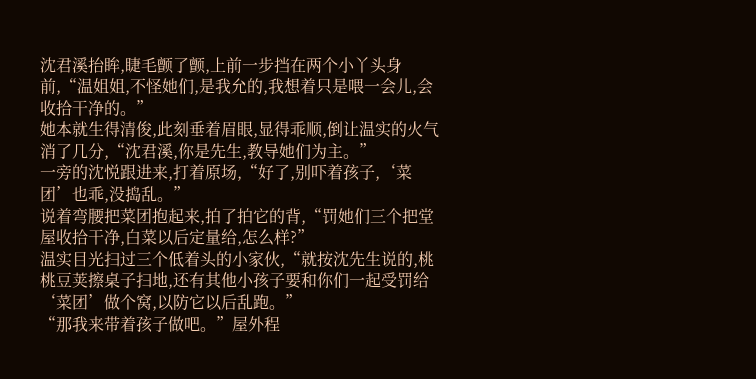沈君溪抬眸,睫毛颤了颤,上前一步挡在两个小丫头身前,“温姐姐,不怪她们,是我允的,我想着只是喂一会儿,会收拾干净的。”
她本就生得清俊,此刻垂着眉眼,显得乖顺,倒让温实的火气消了几分,“沈君溪,你是先生,教导她们为主。”
一旁的沈悦跟进来,打着原场,“好了,别吓着孩子,‘菜团’也乖,没捣乱。”
说着弯腰把菜团抱起来,拍了拍它的背,“罚她们三个把堂屋收拾干净,白菜以后定量给,怎么样?”
温实目光扫过三个低着头的小家伙,“就按沈先生说的,桃桃豆荚擦桌子扫地,还有其他小孩子要和你们一起受罚给‘菜团’做个窝,以防它以后乱跑。”
“那我来带着孩子做吧。”屋外程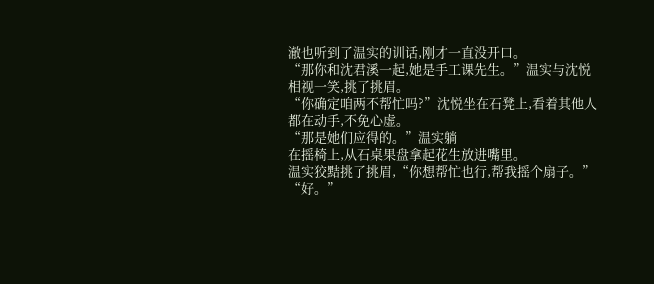澈也听到了温实的训话,刚才一直没开口。
“那你和沈君溪一起,她是手工课先生。”温实与沈悦相视一笑,挑了挑眉。
“你确定咱两不帮忙吗?”沈悦坐在石凳上,看着其他人都在动手,不免心虚。
“那是她们应得的。”温实躺
在摇椅上,从石桌果盘拿起花生放进嘴里。
温实狡黠挑了挑眉,“你想帮忙也行,帮我摇个扇子。”
“好。”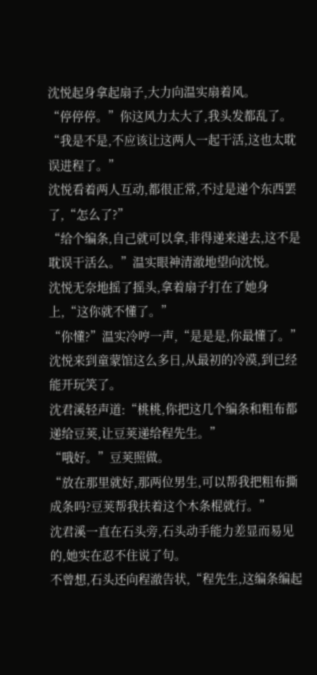沈悦起身拿起扇子,大力向温实扇着风。
“停停停。”你这风力太大了,我头发都乱了。
“我是不是,不应该让这两人一起干活,这也太耽误进程了。”
沈悦看着两人互动,都很正常,不过是递个东西罢了,“怎么了?”
“给个编条,自己就可以拿,非得递来递去,这不是耽误干活么。”温实眼神清澈地望向沈悦。
沈悦无奈地摇了摇头,拿着扇子打在了她身上,“这你就不懂了。”
“你懂?”温实冷哼一声,“是是是,你最懂了。”
沈悦来到童蒙馆这么多日,从最初的冷漠,到已经能开玩笑了。
沈君溪轻声道:“桃桃,你把这几个编条和粗布都递给豆荚,让豆荚递给程先生。”
“哦好。”豆荚照做。
“放在那里就好,那两位男生,可以帮我把粗布撕成条吗?豆荚帮我扶着这个木条棍就行。”
沈君溪一直在石头旁,石头动手能力差显而易见的,她实在忍不住说了句。
不曾想,石头还向程澈告状,“程先生,这编条编起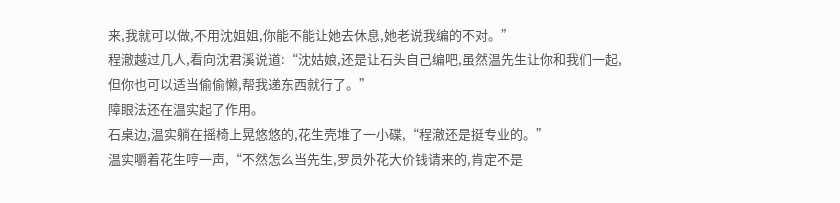来,我就可以做,不用沈姐姐,你能不能让她去休息,她老说我编的不对。”
程澈越过几人,看向沈君溪说道:“沈姑娘,还是让石头自己编吧,虽然温先生让你和我们一起,但你也可以适当偷偷懒,帮我递东西就行了。”
障眼法还在温实起了作用。
石桌边,温实躺在摇椅上晃悠悠的,花生壳堆了一小碟,“程澈还是挺专业的。”
温实嚼着花生哼一声,“不然怎么当先生,罗员外花大价钱请来的,肯定不是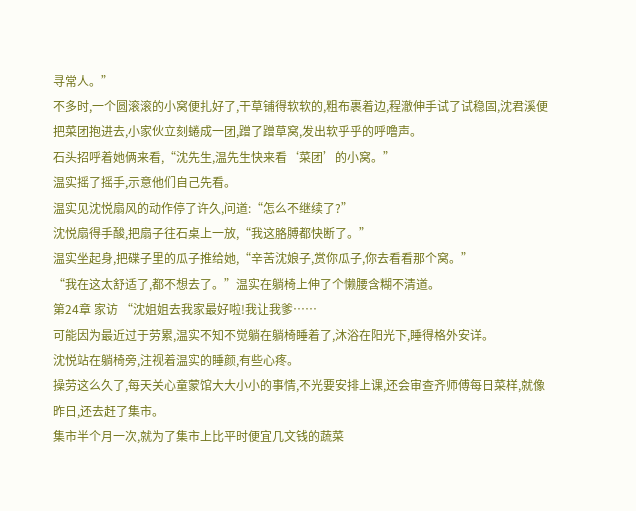寻常人。”
不多时,一个圆滚滚的小窝便扎好了,干草铺得软软的,粗布裹着边,程澈伸手试了试稳固,沈君溪便把菜团抱进去,小家伙立刻蜷成一团,蹭了蹭草窝,发出软乎乎的呼噜声。
石头招呼着她俩来看,“沈先生,温先生快来看‘菜团’的小窝。”
温实摇了摇手,示意他们自己先看。
温实见沈悦扇风的动作停了许久,问道:“怎么不继续了?”
沈悦扇得手酸,把扇子往石桌上一放,“我这胳膊都快断了。”
温实坐起身,把碟子里的瓜子推给她,“辛苦沈娘子,赏你瓜子,你去看看那个窝。”
“我在这太舒适了,都不想去了。”温实在躺椅上伸了个懒腰含糊不清道。
第24章 家访 “沈姐姐去我家最好啦!我让我爹……
可能因为最近过于劳累,温实不知不觉躺在躺椅睡着了,沐浴在阳光下,睡得格外安详。
沈悦站在躺椅旁,注视着温实的睡颜,有些心疼。
操劳这么久了,每天关心童蒙馆大大小小的事情,不光要安排上课,还会审查齐师傅每日菜样,就像昨日,还去赶了集市。
集市半个月一次,就为了集市上比平时便宜几文钱的蔬菜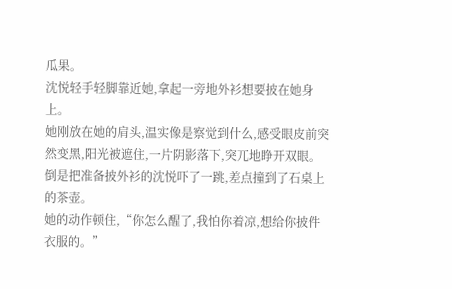瓜果。
沈悦轻手轻脚靠近她,拿起一旁地外衫想要披在她身上。
她刚放在她的肩头,温实像是察觉到什么,感受眼皮前突然变黑,阳光被遮住,一片阴影落下,突兀地睁开双眼。
倒是把准备披外衫的沈悦吓了一跳,差点撞到了石桌上的茶壶。
她的动作顿住,“你怎么醒了,我怕你着凉,想给你披件衣服的。”